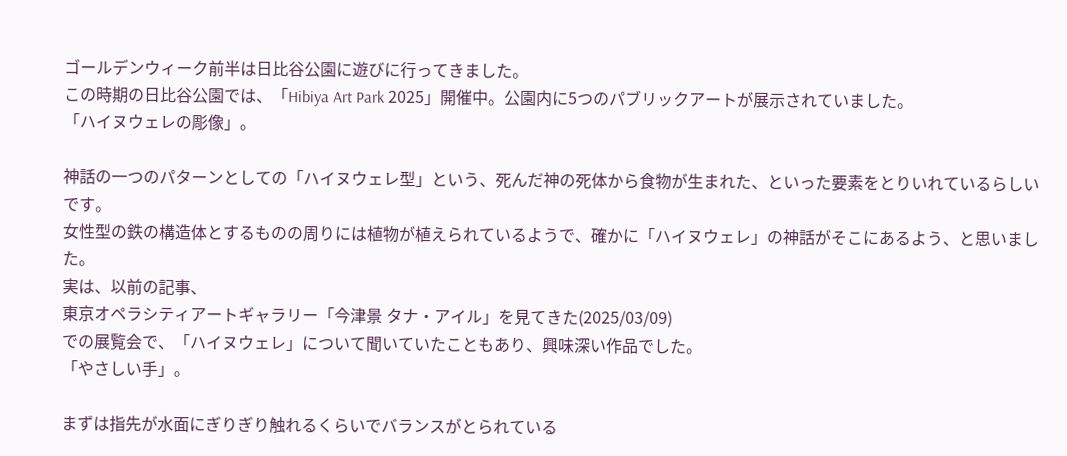ゴールデンウィーク前半は日比谷公園に遊びに行ってきました。
この時期の日比谷公園では、「Hibiya Art Park 2025」開催中。公園内に5つのパブリックアートが展示されていました。
「ハイヌウェレの彫像」。

神話の一つのパターンとしての「ハイヌウェレ型」という、死んだ神の死体から食物が生まれた、といった要素をとりいれているらしいです。
女性型の鉄の構造体とするものの周りには植物が植えられているようで、確かに「ハイヌウェレ」の神話がそこにあるよう、と思いました。
実は、以前の記事、
東京オペラシティアートギャラリー「今津景 タナ・アイル」を見てきた(2025/03/09)
での展覧会で、「ハイヌウェレ」について聞いていたこともあり、興味深い作品でした。
「やさしい手」。

まずは指先が水面にぎりぎり触れるくらいでバランスがとられている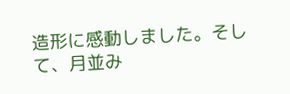造形に感動しました。そして、月並み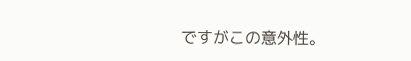ですがこの意外性。